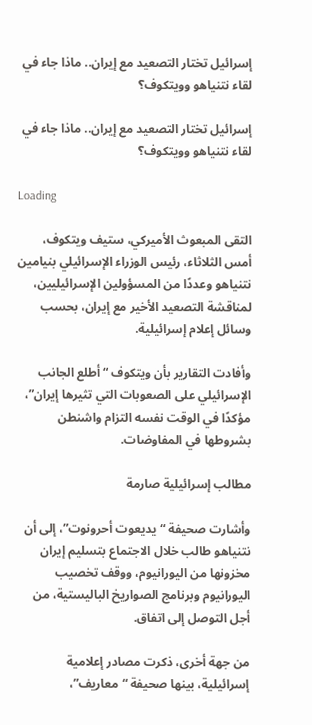إسرائيل تختار التصعيد مع إيران.. ماذا جاء في لقاء نتنياهو وويتكوف؟

إسرائيل تختار التصعيد مع إيران.. ماذا جاء في لقاء نتنياهو وويتكوف؟

Loading

التقى المبعوث الأميركي، ستيف ويتكوف، أمس الثلاثاء، رئيس الوزراء الإسرائيلي بنيامين نتنياهو وعددًا من المسؤولين الإسرائيليين، لمناقشة التصعيد الأخير مع إيران، بحسب وسائل إعلام إسرائيلية.

وأفادت التقارير بأن ويتكوف “أطلع الجانب الإسرائيلي على الصعوبات التي تثيرها إيران”، مؤكدًا في الوقت نفسه التزام واشنطن بشروطها في المفاوضات.

مطالب إسرائيلية صارمة

وأشارت صحيفة “يديعوت أحرونوت”، إلى أن نتنياهو طالب خلال الاجتماع بتسليم إيران مخزونها من اليورانيوم، ووقف تخصيب اليورانيوم وبرنامج الصواريخ الباليستية، من أجل التوصل إلى اتفاق.

من جهة أخرى، ذكرت مصادر إعلامية إسرائيلية، بينها صحيفة “معاريف”،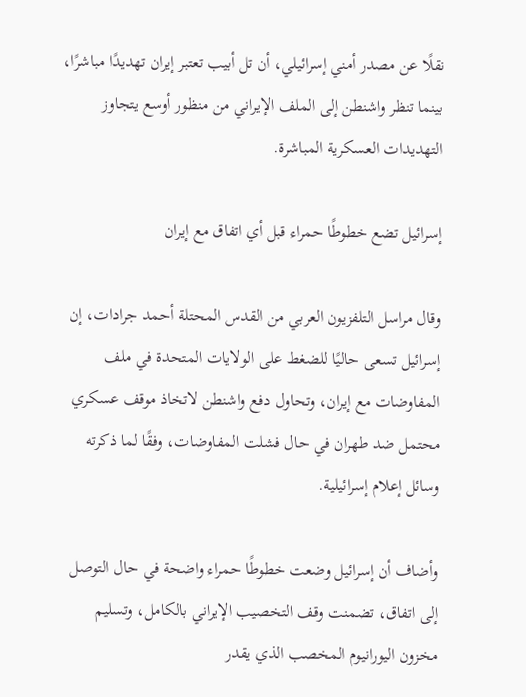نقلًا عن مصدر أمني إسرائيلي، أن تل أبيب تعتبر إيران تهديدًا مباشرًا، بينما تنظر واشنطن إلى الملف الإيراني من منظور أوسع يتجاوز التهديدات العسكرية المباشرة.

إسرائيل تضع خطوطًا حمراء قبل أي اتفاق مع إيران

وقال مراسل التلفزيون العربي من القدس المحتلة أحمد جرادات، إن إسرائيل تسعى حاليًا للضغط على الولايات المتحدة في ملف المفاوضات مع إيران، وتحاول دفع واشنطن لاتخاذ موقف عسكري محتمل ضد طهران في حال فشلت المفاوضات، وفقًا لما ذكرته وسائل إعلام إسرائيلية.

وأضاف أن إسرائيل وضعت خطوطًا حمراء واضحة في حال التوصل إلى اتفاق، تضمنت وقف التخصيب الإيراني بالكامل، وتسليم مخزون اليورانيوم المخصب الذي يقدر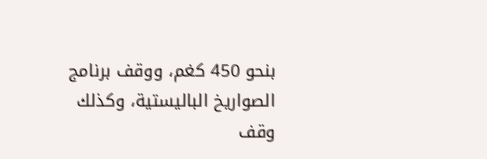بنحو 450 كغم، ووقف برنامج الصواريخ الباليستية، وكذلك وقف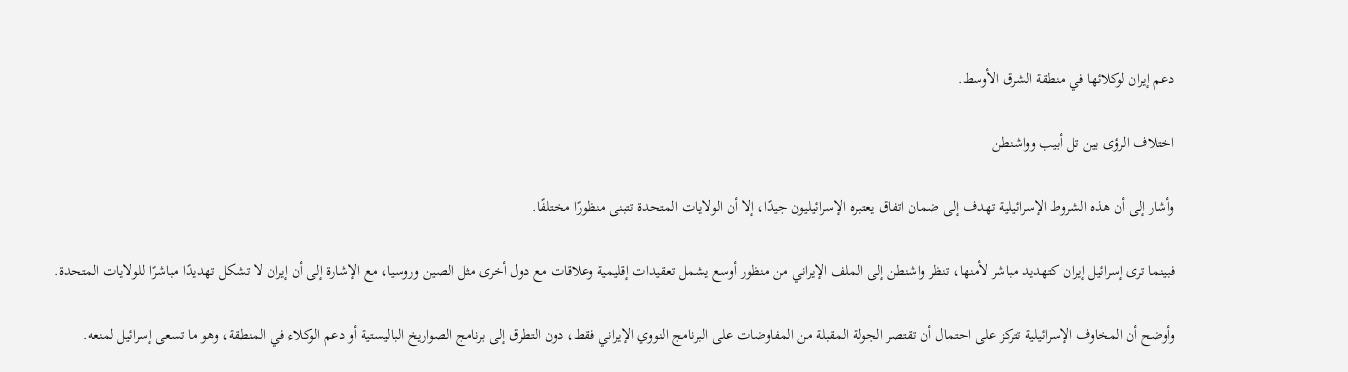دعم إيران لوكلائها في منطقة الشرق الأوسط.

اختلاف الرؤى بين تل أبيب وواشنطن

وأشار إلى أن هذه الشروط الإسرائيلية تهدف إلى ضمان اتفاق يعتبره الإسرائيليون جيدًا، إلا أن الولايات المتحدة تتبنى منظورًا مختلفًا.

فبينما ترى إسرائيل إيران كتهديد مباشر لأمنها، تنظر واشنطن إلى الملف الإيراني من منظور أوسع يشمل تعقيدات إقليمية وعلاقات مع دول أخرى مثل الصين وروسيا، مع الإشارة إلى أن إيران لا تشكل تهديدًا مباشرًا للولايات المتحدة.

وأوضح أن المخاوف الإسرائيلية تتركز على احتمال أن تقتصر الجولة المقبلة من المفاوضات على البرنامج النووي الإيراني فقط، دون التطرق إلى برنامج الصواريخ الباليستية أو دعم الوكلاء في المنطقة، وهو ما تسعى إسرائيل لمنعه.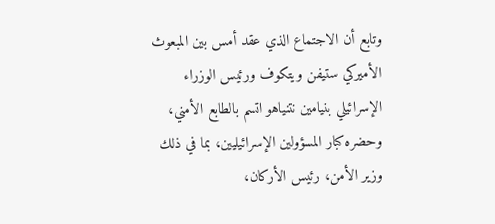وتابع أن الاجتماع الذي عقد أمس بين المبعوث الأميركي ستيفن ويتكوف ورئيس الوزراء الإسرائيلي بنيامين نتنياهو اتسم بالطابع الأمني، وحضره كبار المسؤولين الإسرائيليين، بما في ذلك وزير الأمن، رئيس الأركان،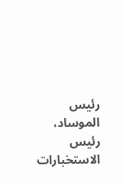رئيس الموساد، رئيس الاستخبارات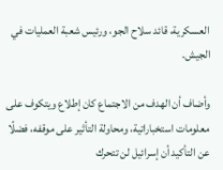العسكرية، قائد سلاح الجو، ورئيس شعبة العمليات في الجيش.

وأضاف أن الهدف من الاجتماع كان إطلاع ويتكوف على معلومات استخباراتية، ومحاولة التأثير على موقفه، فضلًا عن التأكيد أن إسرائيل لن تتحرك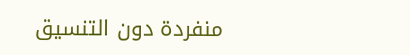منفردة دون التنسيق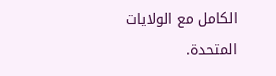الكامل مع الولايات المتحدة.